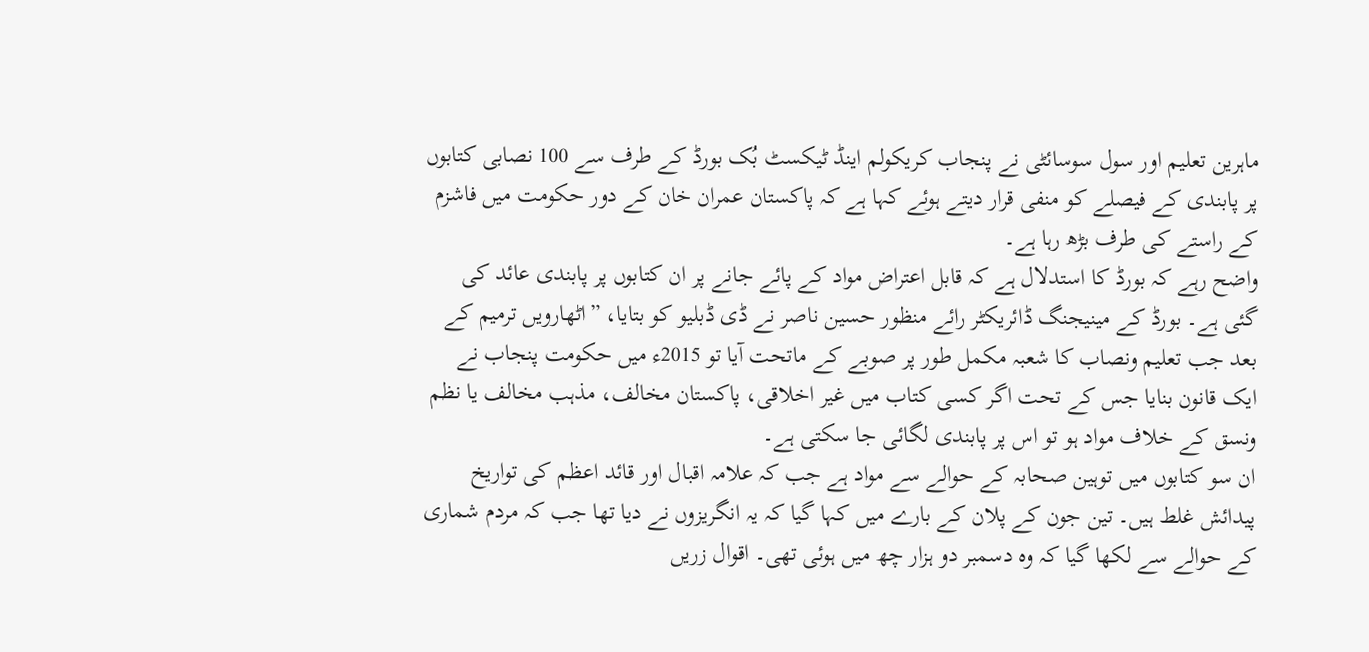ماہرین تعلیم اور سول سوسائٹی نے پنجاب کریکولم اینڈ ٹیکسٹ بُک بورڈ کے طرف سے 100 نصابی کتابوں پر پابندی کے فیصلے کو منفی قرار دیتے ہوئے کہا ہے کہ پاکستان عمران خان کے دور حکومت میں فاشزم کے راستے کی طرف بڑھ رہا ہے۔
واضح رہے کہ بورڈ کا استدلال ہے کہ قابل اعتراض مواد کے پائے جانے پر ان کتابوں پر پابندی عائد کی گئی ہے۔ بورڈ کے مینیجنگ ڈائریکٹر رائے منظور حسین ناصر نے ڈی ڈبلیو کو بتایا، ”اٹھارویں ترمیم کے بعد جب تعلیم ونصاب کا شعبہ مکمل طور پر صوبے کے ماتحت آیا تو 2015ء میں حکومت پنجاب نے ایک قانون بنایا جس کے تحت اگر کسی کتاب میں غیر اخلاقی، پاکستان مخالف، مذہب مخالف یا نظم ونسق کے خلاف مواد ہو تو اس پر پابندی لگائی جا سکتی ہے۔
ان سو کتابوں میں توہین صحابہ کے حوالے سے مواد ہے جب کہ علامہ اقبال اور قائد اعظم کی تواریخ پیدائش غلط ہیں۔ تین جون کے پلان کے بارے میں کہا گیا کہ یہ انگریزوں نے دیا تھا جب کہ مردم شماری کے حوالے سے لکھا گیا کہ وہ دسمبر دو ہزار چھ میں ہوئی تھی۔ اقوال زریں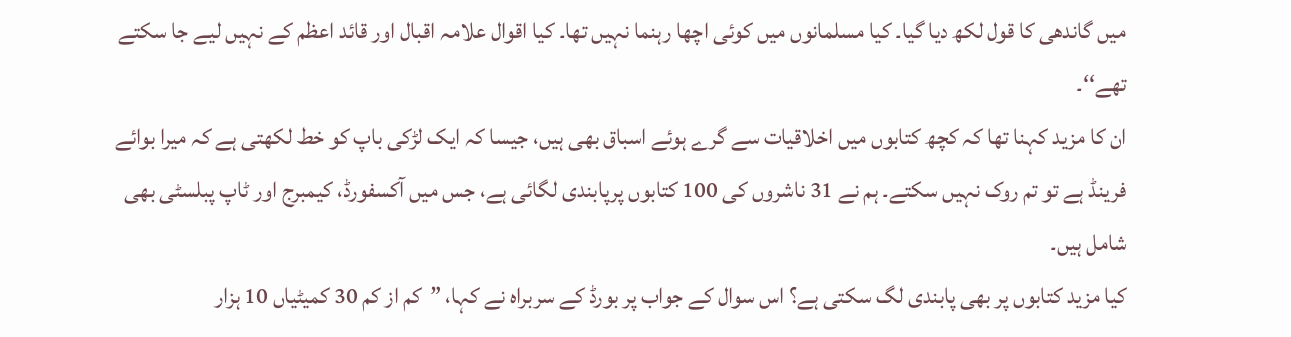میں گاندھی کا قول لکھ دیا گیا۔ کیا مسلمانوں میں کوئی اچھا رہنما نہیں تھا۔ کیا اقوال علامہ اقبال اور قائد اعظم کے نہیں لیے جا سکتے تھے‘‘۔
ان کا مزید کہنا تھا کہ کچھ کتابوں میں اخلاقیات سے گرے ہوئے اسباق بھی ہیں، جیسا کہ ایک لڑکی باپ کو خط لکھتی ہے کہ میرا بوائے فرینڈ ہے تو تم روک نہیں سکتے۔ ہم نے 31 ناشروں کی 100 کتابوں پرپابندی لگائی ہے، جس میں آکسفورڈ، کیمبرج اور ٹاپ پبلسٹی بھی شامل ہیں۔
کیا مزید کتابوں پر بھی پابندی لگ سکتی ہے؟ اس سوال کے جواب پر بورڈ کے سربراہ نے کہا، ”کم از کم 30 کمیٹیاں 10 ہزار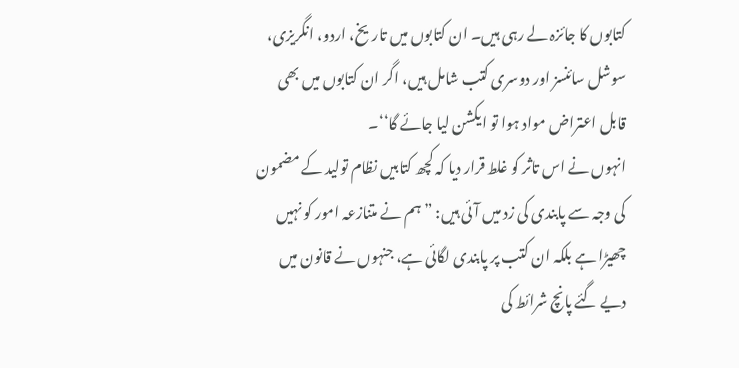کتابوں کا جائزہ لے رہی ہیں۔ ان کتابوں میں تاریخ، اردو، انگریزی، سوشل سائنسز اور دوسری کتب شامل ہیں، اگر ان کتابوں میں بھی قابل اعتراض مواد ہوا تو ایکشن لیا جائے گا‘‘۔
انہوں نے اس تاثر کو غلط قرار دیا کہ کچھ کتابیں نظام تولید کے مضمون کی وجہ سے پابندی کی زد میں آئی ہیں: ”ہم نے متنازعہ امور کو نہیں چھیڑا ہے بلکہ ان کتب پر پابندی لگائی ہے، جنہوں نے قانون میں دیے گئے پانچ شرائط کی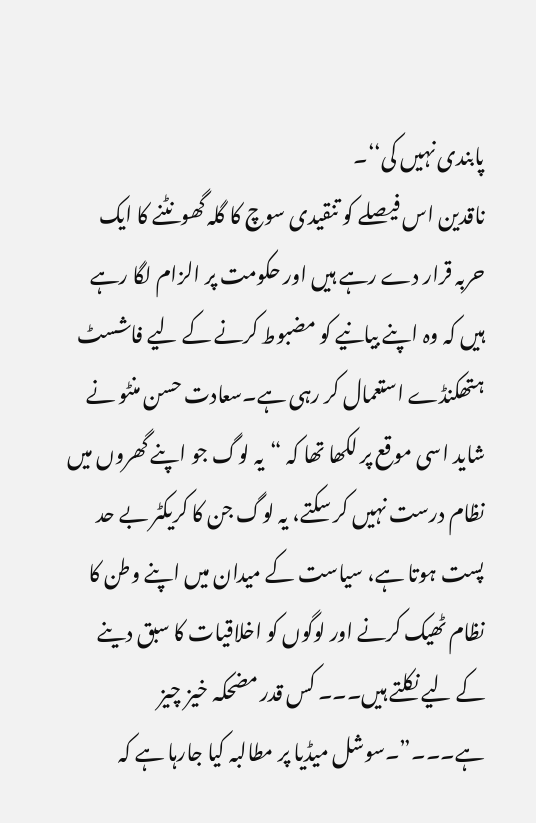پابندی نہیں کی‘‘۔
ناقدین اس فیصلے کو تنقیدی سوچ کا گلہ گھونٹنے کا ایک حربہ قرار دے رہے ہیں اور حکومت پر الزام لگا رہے ہیں کہ وہ اپنے بیانیے کو مضبوط کرنے کے لیے فاشسٹ ہتھکنڈے استعمال کر رہی ہے۔سعادت حسن منٹو نے شاید اسی موقع پر لکھا تھا کہ “یہ لوگ جو اپنے گھروں میں نظام درست نہیں کر سکتے، یہ لوگ جن کا کریکٹر بے حد پست ہوتا ہے، سیاست کے میدان میں اپنے وطن کا نظام ٹھیک کرنے اور لوگوں کو اخلاقیات کا سبق دینے کے لیے نکلتے ہیں۔۔۔ کس قدر مضحکہ خیز چیز ہے۔۔۔”۔سوشل میڈیا پر مطالبہ کیا جارہا ہے کہ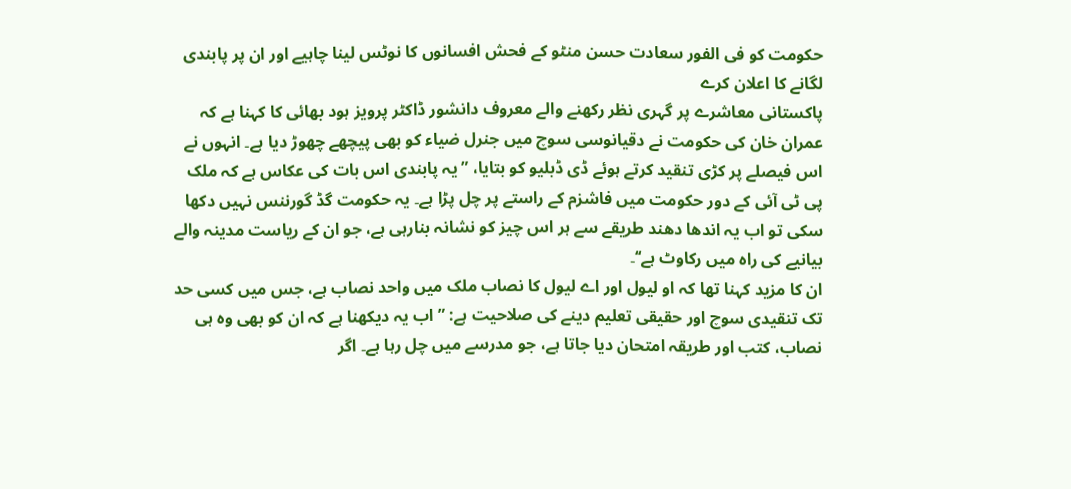حکومت کو فی الفور سعادت حسن منٹو کے فحش افسانوں کا نوٹس لینا چاہیے اور ان پر پابندی لگانے کا اعلان کرے
پاکستانی معاشرے پر گہری نظر رکھنے والے معروف دانشور ڈاکٹر پرویز ہود بھائی کا کہنا ہے کہ عمران خان کی حکومت نے دقیانوسی سوچ میں جنرل ضیاء کو بھی پیچھے چھوڑ دیا ہے۔ انہوں نے اس فیصلے پر کڑی تنقید کرتے ہوئے ڈی ڈبلیو کو بتایا، ”یہ پابندی اس بات کی عکاس ہے کہ ملک پی ٹی آئی کے دور حکومت میں فاشزم کے راستے پر چل پڑا ہے۔ یہ حکومت گڈ گورننس نہیں دکھا سکی تو اب یہ اندھا دھند طریقے سے ہر اس چیز کو نشانہ بنارہی ہے، جو ان کے ریاست مدینہ والے بیانیے کی راہ میں رکاوٹ ہے‘‘۔
ان کا مزید کہنا تھا کہ او لیول اور اے لیول کا نصاب ملک میں واحد نصاب ہے، جس میں کسی حد تک تنقیدی سوچ اور حقیقی تعلیم دینے کی صلاحیت ہے: ”اب یہ دیکھنا ہے کہ ان کو بھی وہ ہی نصاب، کتب اور طریقہ امتحان دیا جاتا ہے، جو مدرسے میں چل رہا ہے۔ اگر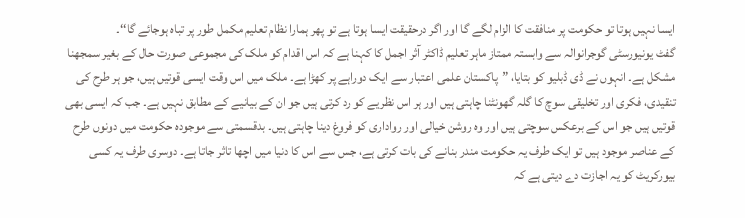ایسا نہیں ہوتا تو حکومت پر منافقت کا الزام لگے گا اور اگر درحقیقت ایسا ہوتا ہے تو پھر ہمارا نظام تعلیم مکمل طور پر تباہ ہوجائے گا‘‘۔
گفٹ یونیورسٹی گوجرانوالہ سے وابستہ ممتاز ماہر تعلیم ڈاکٹر آثر اجمل کا کہنا ہے کہ اس اقدام کو ملک کی مجموعی صورت حال کے بغیر سمجھنا مشکل ہے۔ انہوں نے ڈی ڈبلیو کو بتایا، ”پاکستان علمی اعتبار سے ایک دوراہے پر کھڑا ہے۔ ملک میں اس وقت ایسی قوتیں ہیں، جو ہر طرح کی تنقیدی، فکری اور تخلیقی سوچ کا گلہ گھونٹنا چاہتی ہیں اور ہر اس نظریے کو رد کرتی ہیں جو ان کے بیانیے کے مطابق نہیں ہے۔ جب کہ ایسی بھی قوتیں ہیں جو اس کے برعکس سوچتی ہیں اور وہ روشن خیالی اور رواداری کو فروغ دینا چاہتی ہیں۔ بدقسمتی سے موجودہ حکومت میں دونوں طرح کے عناصر موجود ہیں تو ایک طرف یہ حکومت مندر بنانے کی بات کرتی ہے، جس سے اس کا دنیا میں اچھا تاثر جاتا ہے۔ دوسری طرف یہ کسی بیورکریٹ کو یہ اجازت دے دیتی ہے کہ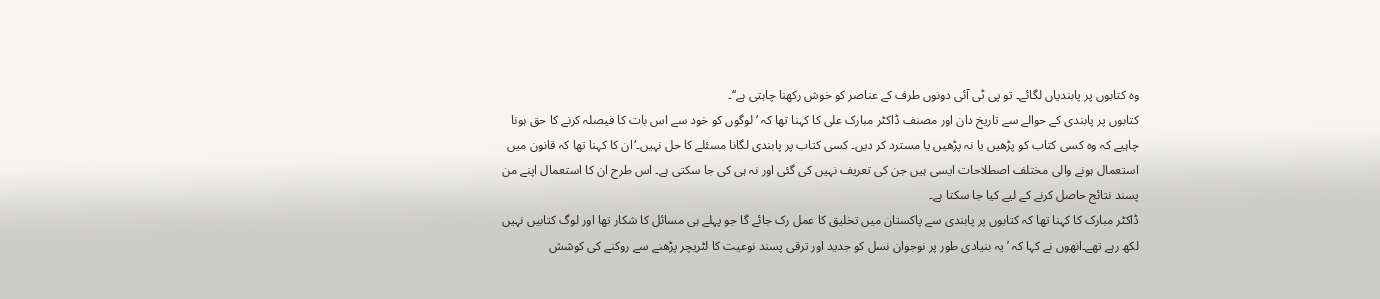وہ کتابوں پر پابندیاں لگائے۔ تو پی ٹی آئی دونوں طرف کے عناصر کو خوش رکھنا چاہتی ہے‘‘۔
کتابوں پر پابندی کے حوالے سے تاریخ دان اور مصنف ڈاکٹر مبارک علی کا کہنا تھا کہ ‘لوگوں کو خود سے اس بات کا فیصلہ کرنے کا حق ہونا چاہیے کہ وہ کسی کتاب کو پڑھیں یا نہ پڑھیں یا مسترد کر دیں۔ کسی کتاب پر پابندی لگانا مسئلے کا حل نہیں۔‘ان کا کہنا تھا کہ قانون میں استعمال ہونے والی مختلف اصطلاحات ایسی ہیں جن کی تعریف نہیں کی گئی اور نہ ہی کی جا سکتی ہے۔ اس طرح ان کا استعمال اپنے من پسند نتائج حاصل کرنے کے لیے کیا جا سکتا ہے۔
ڈاکٹر مبارک کا کہنا تھا کہ کتابوں پر پابندی سے پاکستان میں تخلیق کا عمل رک جائے گا جو پہلے ہی مسائل کا شکار تھا اور لوگ کتابیں نہیں لکھ رہے تھے۔انھوں نے کہا کہ ’یہ بنیادی طور پر نوجوان نسل کو جدید اور ترقی پسند نوعیت کا لٹریچر پڑھنے سے روکنے کی کوشش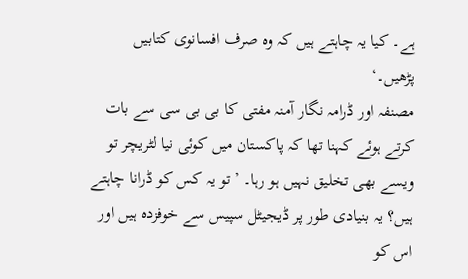ہے۔ کیا یہ چاہتے ہیں کہ وہ صرف افسانوی کتابیں پڑھیں۔‘
مصنفہ اور ڈرامہ نگار آمنہ مفتی کا بی بی سی سے بات کرتے ہوئے کہنا تھا کہ پاکستان میں کوئی نیا لٹریچر تو ویسے بھی تخلیق نہیں ہو رہا۔ ’تو یہ کس کو ڈرانا چاہتے ہیں؟ یہ بنیادی طور پر ڈیجیٹل سپیس سے خوفزدہ ہیں اور اس کو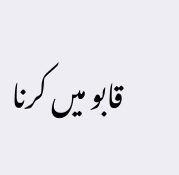قابو میں کرنا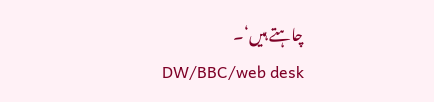چاہتے ہیں‘۔
DW/BBC/web desk